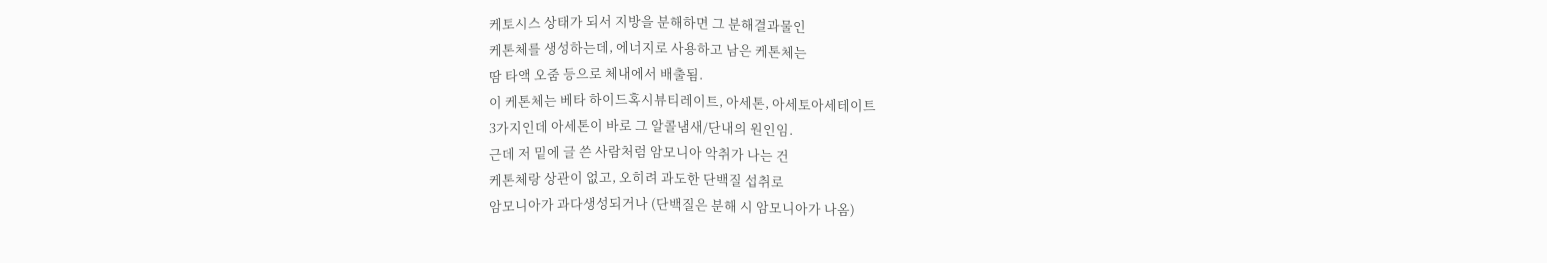케토시스 상태가 되서 지방을 분해하면 그 분해결과물인
케톤체를 생성하는데, 에너지로 사용하고 남은 케톤체는
땀 타액 오줌 등으로 체내에서 배출됨.
이 케톤체는 베타 하이드혹시뷰티레이트, 아세톤, 아세토아세테이트
3가지인데 아세톤이 바로 그 알콜냄새/단내의 원인임.
근데 저 밑에 글 쓴 사람처럼 암모니아 악취가 나는 건
케톤체랑 상관이 없고, 오히려 과도한 단백질 섭취로
암모니아가 과다생성되거나 (단백질은 분해 시 암모니아가 나옴)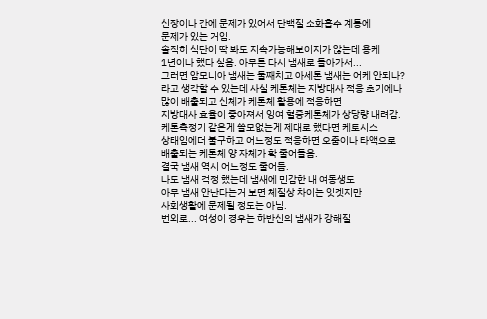신장이나 간에 문제가 있어서 단백질 소화흡수 계통에
문제가 있는 거임.
솔직히 식단이 딱 봐도 지속가능해보이지가 않는데 용케
1년이나 했다 싶음. 아무튼 다시 냄새로 돌아가서...
그러면 암모니아 냄새는 둘째치고 아세톤 냄새는 어케 안되나?
라고 생각할 수 있는데 사실 케톤체는 지방대사 적응 초기에나
많이 배출되고 신체가 케톤체 활용에 적응하면
지방대사 효율이 좋아져서 잉여 혈중케톤체가 상당량 내려감.
케톤측정기 같은게 쓸모없는게 제대로 했다면 케토시스
상태임에더 불구하고 어느정도 적응하면 오줌이나 타액으로
배출되는 케톤체 양 자체가 확 줄어들음.
결국 냄새 역시 어느정도 줄어듬.
나도 냄새 걱정 했는데 냄새에 민감한 내 여동생도
아무 냄새 안난다는거 보면 체질상 차이는 잇겟지만
사회생활에 문제될 정도는 아님.
번외로... 여성이 경우는 하반신의 냄새가 강해질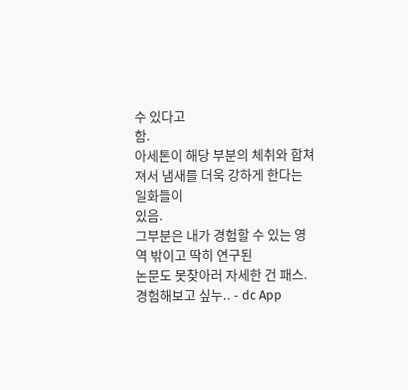수 있다고
함.
아세톤이 해당 부분의 체취와 합쳐져서 냄새를 더욱 강하게 한다는 일화들이
있음.
그부분은 내가 경험할 수 있는 영역 밖이고 딱히 연구된
논문도 못찾아러 자세한 건 패스.
경험해보고 싶누.. - dc App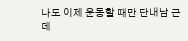나도 이제 운동할 때만 단내남 근데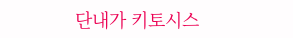단내가 키토시스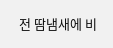전 땀냄새에 비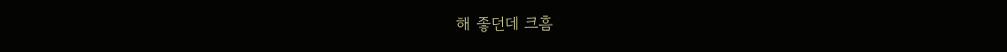해 좋던데 크흠